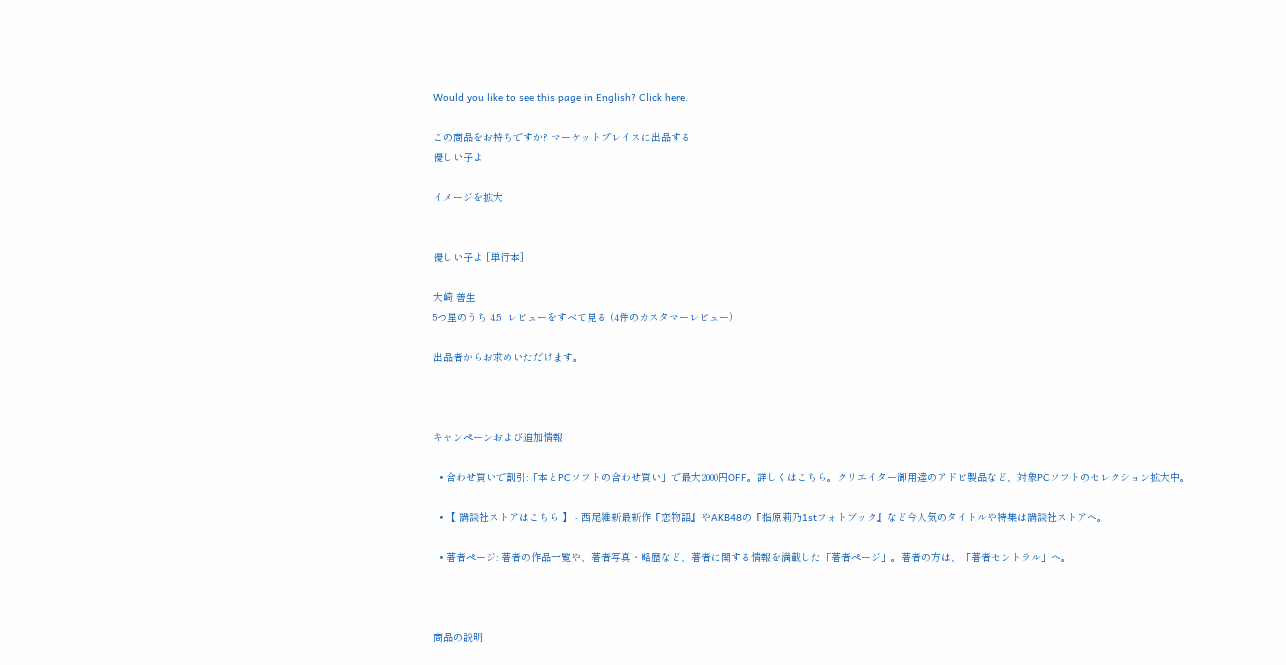Would you like to see this page in English? Click here.

この商品をお持ちですか? マーケットプレイスに出品する
優しい子よ

イメージを拡大


優しい子よ [単行本]

大崎 善生
5つ星のうち 4.5  レビューをすべて見る (4件のカスタマーレビュー)

出品者からお求めいただけます。



キャンペーンおよび追加情報

  • 合わせ買いで割引:「本とPCソフトの合わせ買い」で最大2000円OFF。詳しくはこちら。クリエイター御用達のアドビ製品など、対象PCソフトのセレクション拡大中。

  • 【 講談社ストアはこちら 】 - 西尾維新最新作『恋物語』やAKB48の『指原莉乃1stフォトブック』など今人気のタイトルや特集は講談社ストアへ。

  • 著者ページ: 著者の作品一覧や、著者写真・略歴など、著者に関する情報を満載した「著者ページ」。著者の方は、「著者セントラル」へ。



商品の説明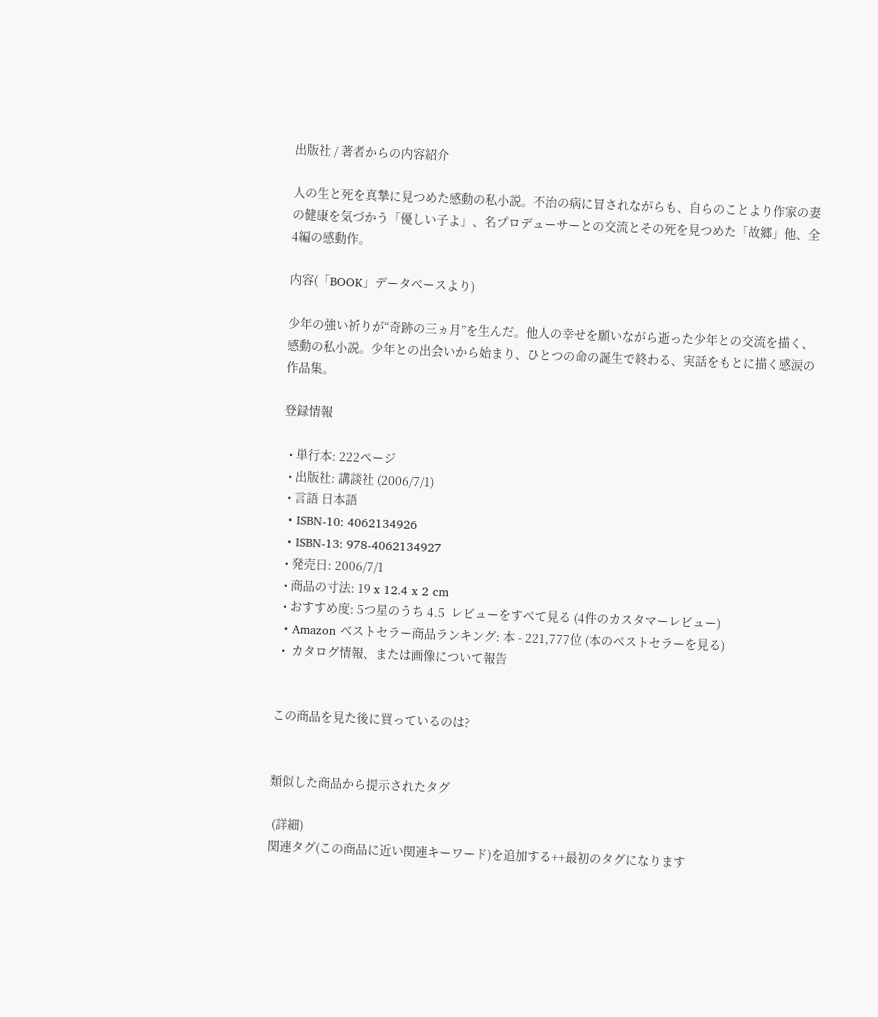出版社 / 著者からの内容紹介

人の生と死を真摯に見つめた感動の私小説。不治の病に冒されながらも、自らのことより作家の妻の健康を気づかう「優しい子よ」、名プロデューサーとの交流とその死を見つめた「故郷」他、全4編の感動作。

内容(「BOOK」データベースより)

少年の強い祈りが“奇跡の三ヵ月”を生んだ。他人の幸せを願いながら逝った少年との交流を描く、感動の私小説。少年との出会いから始まり、ひとつの命の誕生で終わる、実話をもとに描く感涙の作品集。

登録情報

  • 単行本: 222ページ
  • 出版社: 講談社 (2006/7/1)
  • 言語 日本語
  • ISBN-10: 4062134926
  • ISBN-13: 978-4062134927
  • 発売日: 2006/7/1
  • 商品の寸法: 19 x 12.4 x 2 cm
  • おすすめ度: 5つ星のうち 4.5  レビューをすべて見る (4件のカスタマーレビュー)
  • Amazon ベストセラー商品ランキング: 本 - 221,777位 (本のベストセラーを見る)
  •  カタログ情報、または画像について報告


この商品を見た後に買っているのは?


類似した商品から提示されたタグ

 (詳細)
関連タグ(この商品に近い関連キーワード)を追加する++最初のタグになります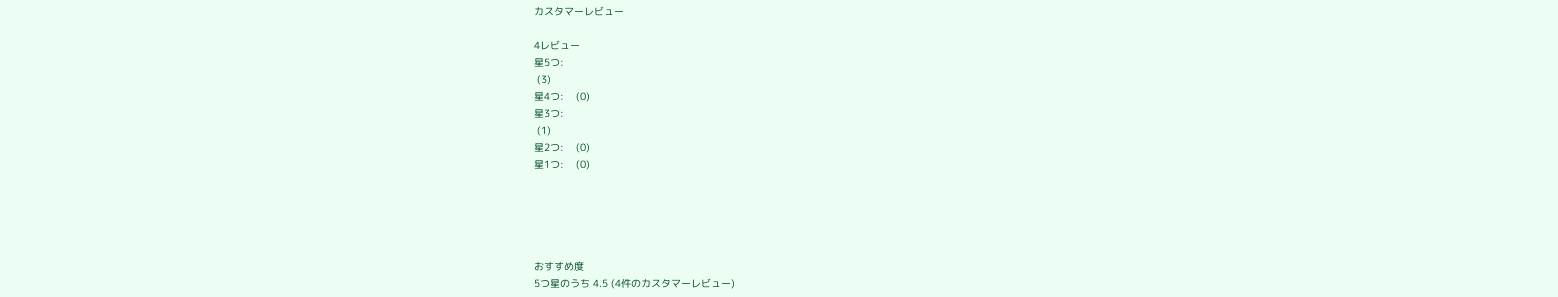カスタマーレビュー

4レビュー
星5つ:
 (3)
星4つ:    (0)
星3つ:
 (1)
星2つ:    (0)
星1つ:    (0)





おすすめ度
5つ星のうち 4.5 (4件のカスタマーレビュー)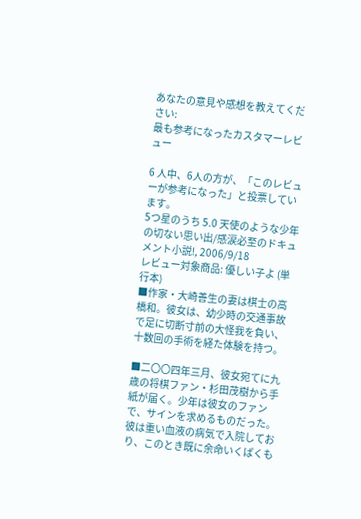あなたの意見や感想を教えてください:
最も参考になったカスタマーレビュー

6 人中、6人の方が、「このレビューが参考になった」と投票しています。
5つ星のうち 5.0 天使のような少年の切ない思い出/感涙必至のドキュメント小説!, 2006/9/18
レビュー対象商品: 優しい子よ (単行本)
■作家・大崎善生の妻は棋士の高橋和。彼女は、幼少時の交通事故で足に切断寸前の大怪我を負い、十数回の手術を経た体験を持つ。

■二〇〇四年三月、彼女宛てに九歳の将棋ファン・杉田茂樹から手紙が届く。少年は彼女のファンで、サインを求めるものだった。彼は重い血液の病気で入院しており、このとき既に余命いくばくも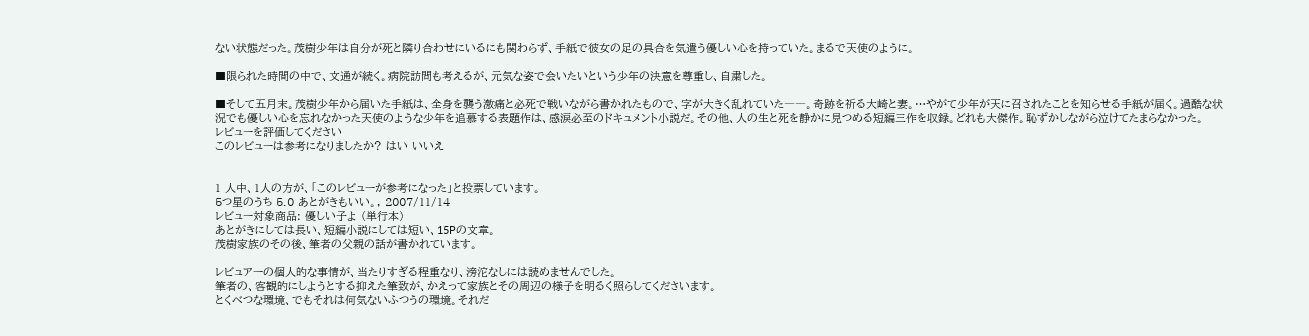ない状態だった。茂樹少年は自分が死と隣り合わせにいるにも関わらず、手紙で彼女の足の具合を気遣う優しい心を持っていた。まるで天使のように。

■限られた時間の中で、文通が続く。病院訪問も考えるが、元気な姿で会いたいという少年の決意を尊重し、自粛した。

■そして五月末。茂樹少年から届いた手紙は、全身を襲う激痛と必死で戦いながら書かれたもので、字が大きく乱れていた――。奇跡を祈る大崎と妻。…やがて少年が天に召されたことを知らせる手紙が届く。過酷な状況でも優しい心を忘れなかった天使のような少年を追慕する表題作は、感涙必至のドキュメント小説だ。その他、人の生と死を静かに見つめる短編三作を収録。どれも大傑作。恥ずかしながら泣けてたまらなかった。
レビューを評価してください
このレビューは参考になりましたか? はい いいえ


1 人中、1人の方が、「このレビューが参考になった」と投票しています。
5つ星のうち 5.0 あとがきもいい。, 2007/11/14
レビュー対象商品: 優しい子よ (単行本)
あとがきにしては長い、短編小説にしては短い、15Pの文章。
茂樹家族のその後、筆者の父親の話が書かれています。

レビュアーの個人的な事情が、当たりすぎる程重なり、滂沱なしには読めませんでした。
筆者の、客観的にしようとする抑えた筆致が、かえって家族とその周辺の様子を明るく照らしてくださいます。
とくべつな環境、でもそれは何気ないふつうの環境。それだ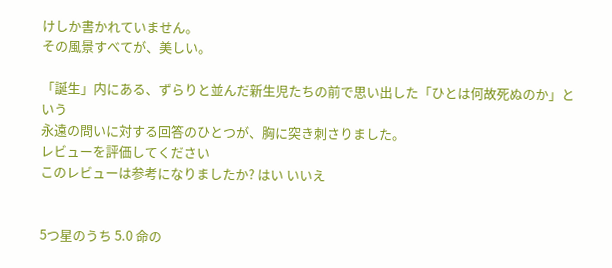けしか書かれていません。
その風景すべてが、美しい。

「誕生」内にある、ずらりと並んだ新生児たちの前で思い出した「ひとは何故死ぬのか」という
永遠の問いに対する回答のひとつが、胸に突き刺さりました。
レビューを評価してください
このレビューは参考になりましたか? はい いいえ


5つ星のうち 5.0 命の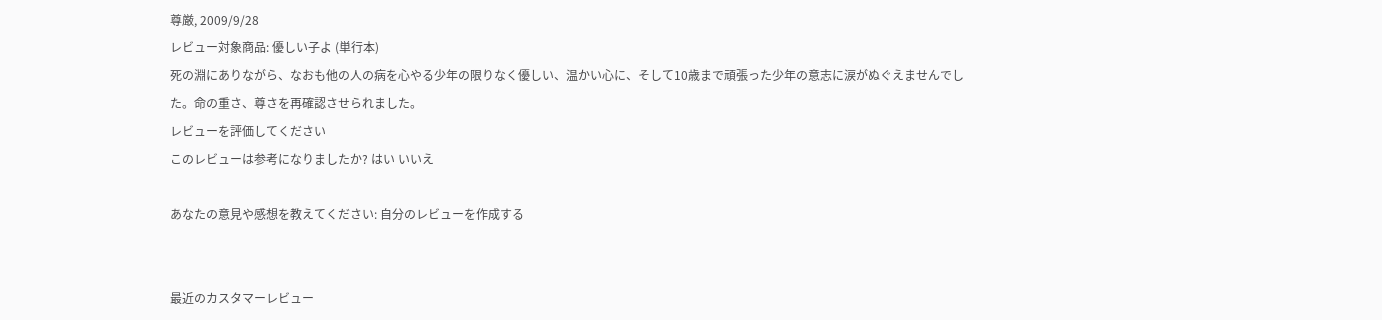尊厳, 2009/9/28
レビュー対象商品: 優しい子よ (単行本)
死の淵にありながら、なおも他の人の病を心やる少年の限りなく優しい、温かい心に、そして10歳まで頑張った少年の意志に涙がぬぐえませんでした。命の重さ、尊さを再確認させられました。
レビューを評価してください
このレビューは参考になりましたか? はい いいえ

あなたの意見や感想を教えてください: 自分のレビューを作成する


最近のカスタマーレビュー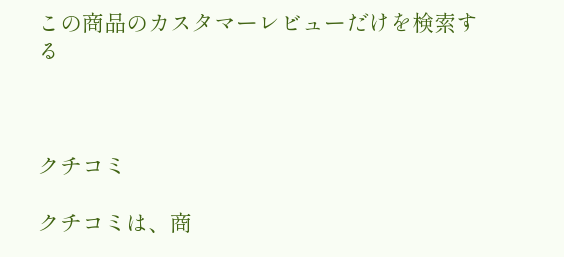この商品のカスタマーレビューだけを検索する



クチコミ

クチコミは、商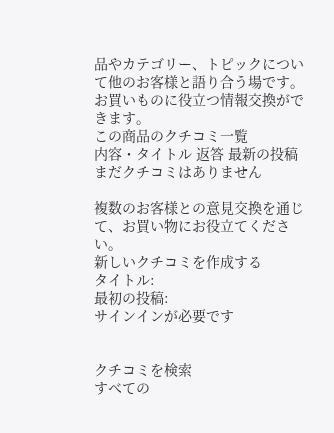品やカテゴリー、トピックについて他のお客様と語り合う場です。お買いものに役立つ情報交換ができます。
この商品のクチコミ一覧
内容・タイトル 返答 最新の投稿
まだクチコミはありません

複数のお客様との意見交換を通じて、お買い物にお役立てください。
新しいクチコミを作成する
タイトル:
最初の投稿:
サインインが必要です


クチコミを検索
すべての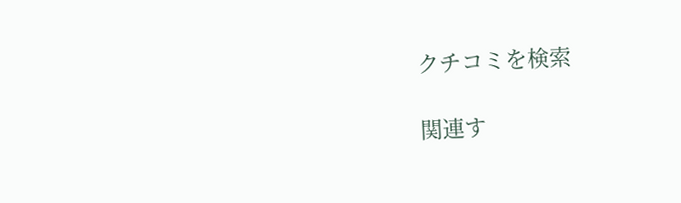クチコミを検索

関連す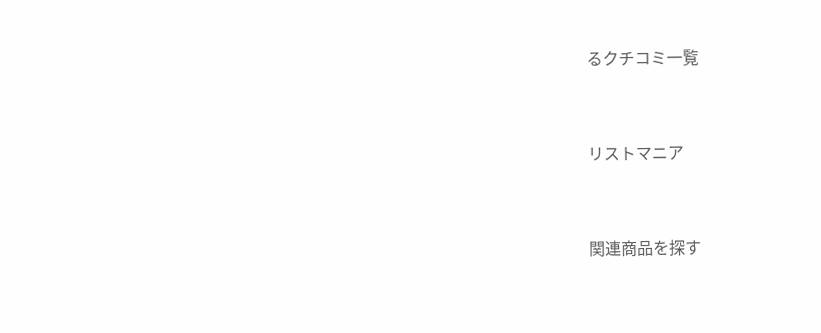るクチコミ一覧


リストマニア


関連商品を探す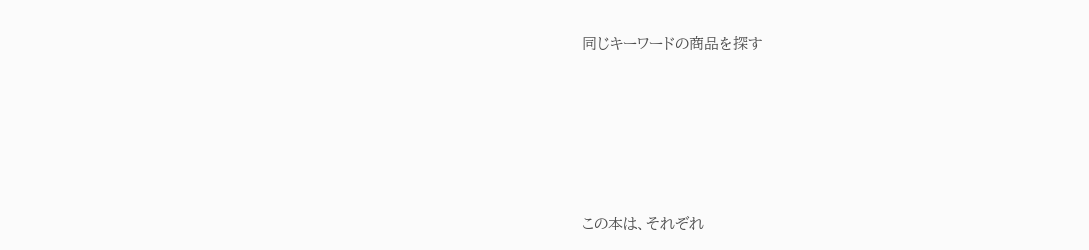同じキーワードの商品を探す









この本は、それぞれ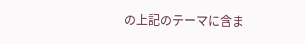の上記のテーマに含ま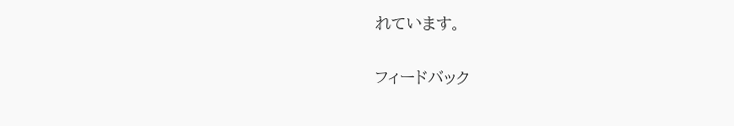れています。

フィードバック